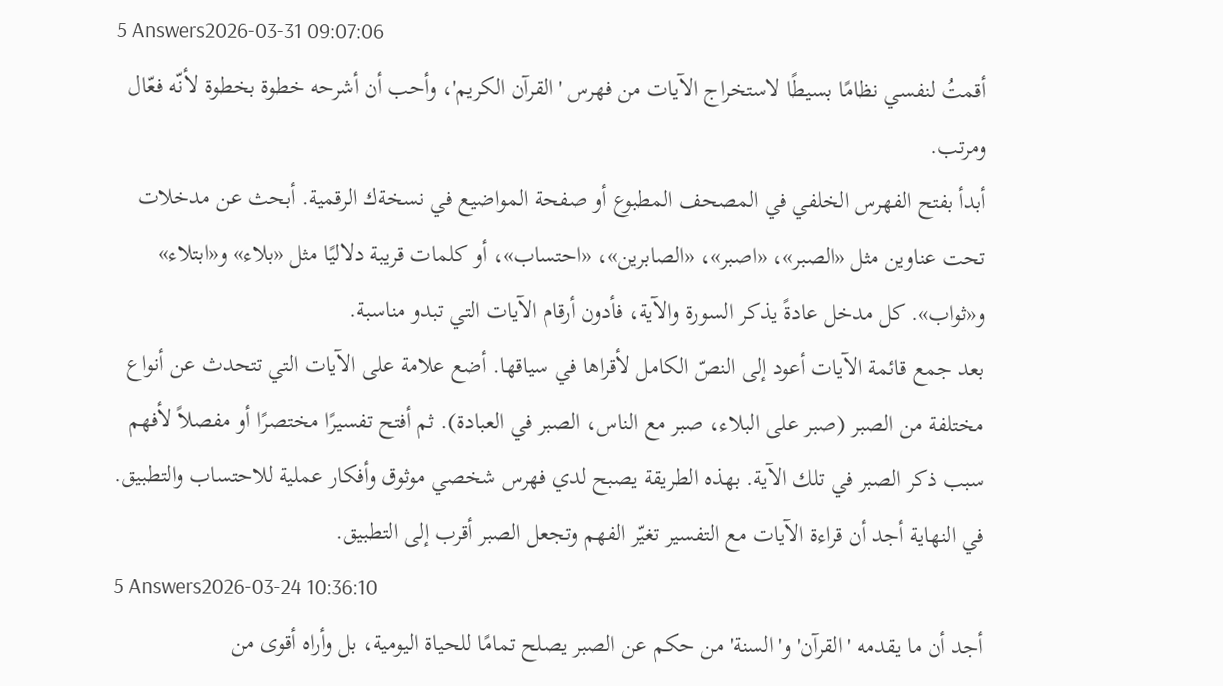5 Answers2026-03-31 09:07:06
أقمتُ لنفسي نظامًا بسيطًا لاستخراج الآيات من فهرس 'القرآن الكريم'، وأحب أن أشرحه خطوة بخطوة لأنّه فعّال ومرتب.
أبدأ بفتح الفهرس الخلفي في المصحف المطبوع أو صفحة المواضيع في نسخةك الرقمية. أبحث عن مدخلات تحت عناوين مثل «الصبر»، «اصبر»، «الصابرين»، «احتساب»، أو كلمات قريبة دلاليًا مثل «بلاء» و«ابتلاء» و«ثواب». كل مدخل عادةً يذكر السورة والآية، فأدون أرقام الآيات التي تبدو مناسبة.
بعد جمع قائمة الآيات أعود إلى النصّ الكامل لأقراها في سياقها. أضع علامة على الآيات التي تتحدث عن أنواع مختلفة من الصبر (صبر على البلاء، صبر مع الناس، الصبر في العبادة). ثم أفتح تفسيرًا مختصرًا أو مفصلاً لأفهم سبب ذكر الصبر في تلك الآية. بهذه الطريقة يصبح لدي فهرس شخصي موثوق وأفكار عملية للاحتساب والتطبيق. في النهاية أجد أن قراءة الآيات مع التفسير تغيّر الفهم وتجعل الصبر أقرب إلى التطبيق.
5 Answers2026-03-24 10:36:10
أجد أن ما يقدمه 'القرآن' و'السنة' من حكم عن الصبر يصلح تمامًا للحياة اليومية، بل وأراه أقوى من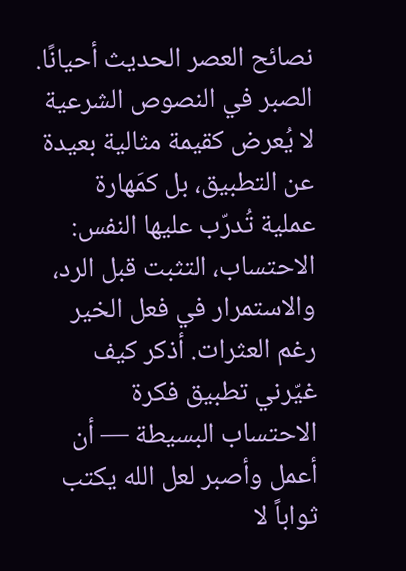نصائح العصر الحديث أحيانًا. الصبر في النصوص الشرعية لا يُعرض كقيمة مثالية بعيدة عن التطبيق، بل كمَهارة عملية تُدرّب عليها النفس: الاحتساب، التثبت قبل الرد، والاستمرار في فعل الخير رغم العثرات. أذكر كيف غيّرني تطبيق فكرة الاحتساب البسيطة — أن أعمل وأصبر لعل الله يكتب ثواباً لا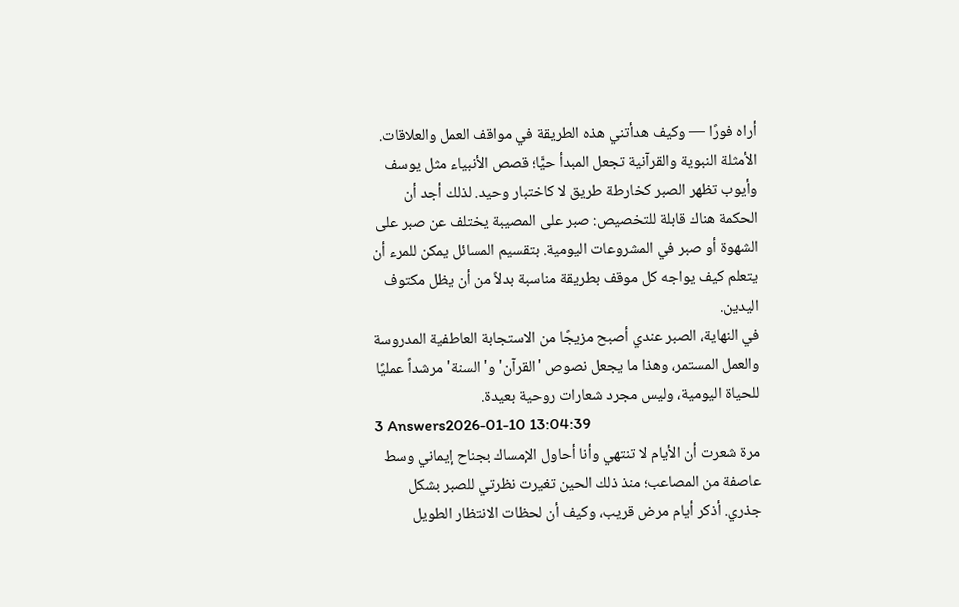أراه فورًا — وكيف هدأتني هذه الطريقة في مواقف العمل والعلاقات. الأمثلة النبوية والقرآنية تجعل المبدأ حيًّا؛ قصص الأنبياء مثل يوسف وأيوب تظهر الصبر كخارطة طريق لا كاختبار وحيد. لذلك أجد أن الحكمة هناك قابلة للتخصيص: صبر على المصيبة يختلف عن صبر على الشهوة أو صبر في المشروعات اليومية. بتقسيم المسائل يمكن للمرء أن يتعلم كيف يواجه كل موقف بطريقة مناسبة بدلاً من أن يظل مكتوف اليدين.
في النهاية، الصبر عندي أصبح مزيجًا من الاستجابة العاطفية المدروسة والعمل المستمر، وهذا ما يجعل نصوص 'القرآن' و'السنة' مرشداً عمليًا للحياة اليومية، وليس مجرد شعارات روحية بعيدة.
3 Answers2026-01-10 13:04:39
مرة شعرت أن الأيام لا تنتهي وأنا أحاول الإمساك بجناح إيماني وسط عاصفة من المصاعب؛ منذ ذلك الحين تغيرت نظرتي للصبر بشكل جذري. أذكر أيام مرض قريب، وكيف أن لحظات الانتظار الطويل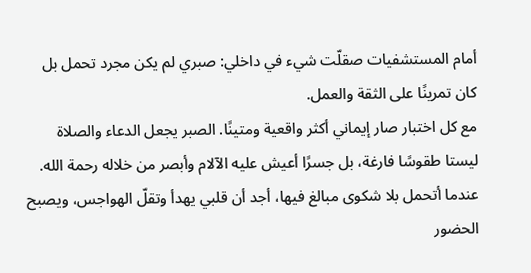أمام المستشفيات صقلّت شيء في داخلي: صبري لم يكن مجرد تحمل بل كان تمرينًا على الثقة والعمل.
مع كل اختبار صار إيماني أكثر واقعية ومتينًا. الصبر يجعل الدعاء والصلاة ليستا طقوسًا فارغة، بل جسرًا أعيش عليه الآلام وأبصر من خلاله رحمة الله. عندما أتحمل بلا شكوى مبالغ فيها، أجد أن قلبي يهدأ وتقلّ الهواجس، ويصبح الحضور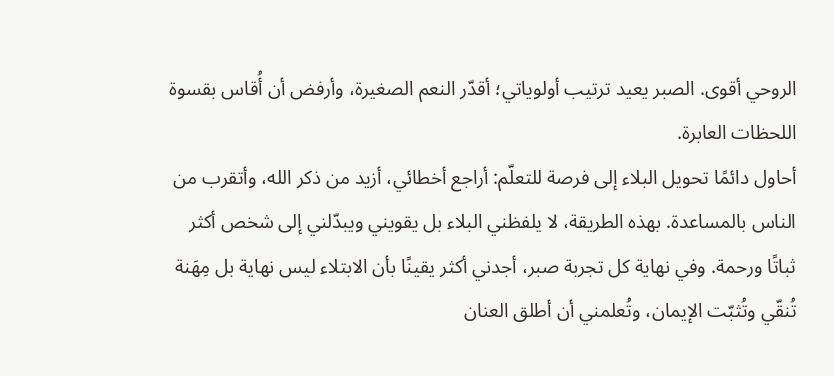الروحي أقوى. الصبر يعيد ترتيب أولوياتي؛ أقدّر النعم الصغيرة، وأرفض أن أُقاس بقسوة اللحظات العابرة.
أحاول دائمًا تحويل البلاء إلى فرصة للتعلّم: أراجع أخطائي، أزيد من ذكر الله، وأتقرب من الناس بالمساعدة. بهذه الطريقة، لا يلفظني البلاء بل يقويني ويبدّلني إلى شخص أكثر ثباتًا ورحمة. وفي نهاية كل تجربة صبر، أجدني أكثر يقينًا بأن الابتلاء ليس نهاية بل مِهَنة تُنقّي وتُثبّت الإيمان، وتُعلمني أن أطلق العنان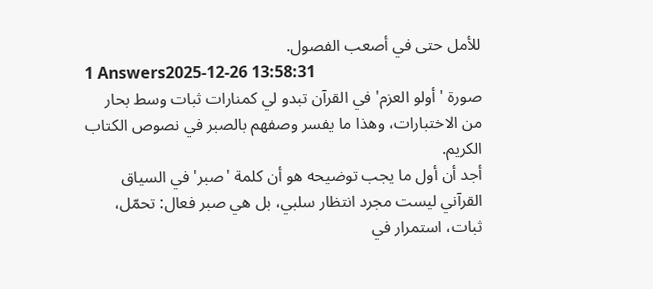للأمل حتى في أصعب الفصول.
1 Answers2025-12-26 13:58:31
صورة 'أولو العزم' في القرآن تبدو لي كمنارات ثبات وسط بحار من الاختبارات، وهذا ما يفسر وصفهم بالصبر في نصوص الكتاب الكريم.
أجد أن أول ما يجب توضيحه هو أن كلمة 'صبر' في السياق القرآني ليست مجرد انتظار سلبي، بل هي صبر فعال: تحمّل، ثبات، استمرار في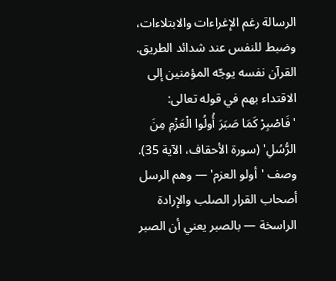الرسالة رغم الإغراءات والابتلاءات، وضبط للنفس عند شدائد الطريق. القرآن نفسه يوجّه المؤمنين إلى الاقتداء بهم في قوله تعالى: 'فَاصْبِرْ كَمَا صَبَرَ أُولُوا الْعَزْمِ مِنَ الرُّسُلِ' (سورة الأحقاف، الآية 35). وصف 'أولو العزم' — وهم الرسل أصحاب القرار الصلب والإرادة الراسخة — بالصبر يعني أن الصبر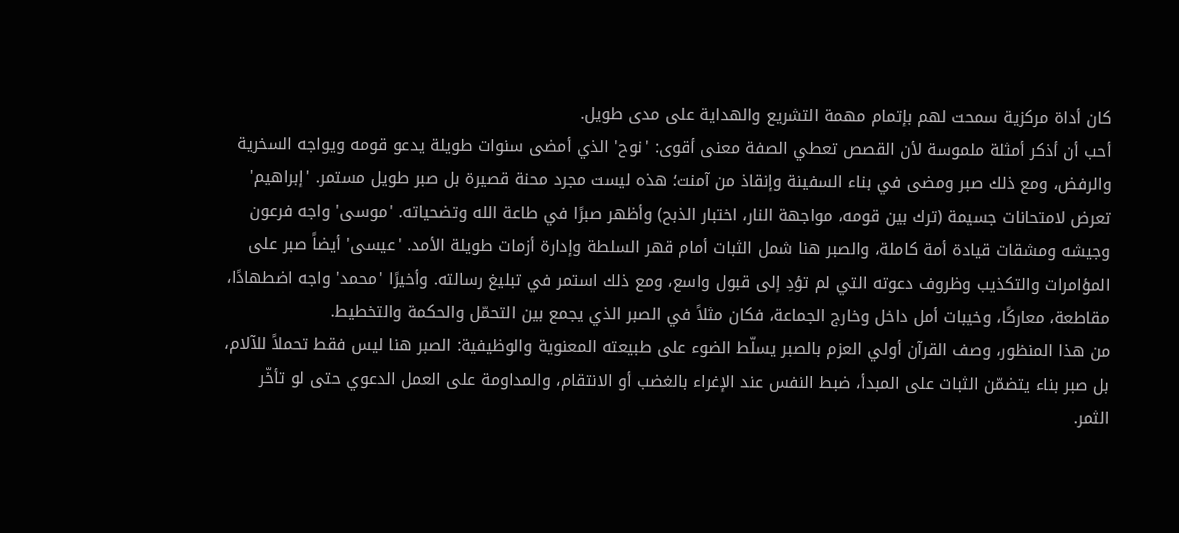كان أداة مركزية سمحت لهم بإتمام مهمة التشريع والهداية على مدى طويل.
أحب أن أذكر أمثلة ملموسة لأن القصص تعطي الصفة معنى أقوى: 'نوح' الذي أمضى سنوات طويلة يدعو قومه ويواجه السخرية والرفض، ومع ذلك صبر ومضى في بناء السفينة وإنقاذ من آمنت؛ هذه ليست مجرد محنة قصيرة بل صبر طويل مستمر. 'إبراهيم' تعرض لامتحانات جسيمة (ترك بين قومه، مواجهة النار، اختبار الذبح) وأظهر صبرًا في طاعة الله وتضحياته. 'موسى' واجه فرعون وجيشه ومشقات قيادة أمة كاملة، والصبر هنا شمل الثبات أمام قهر السلطة وإدارة أزمات طويلة الأمد. 'عيسى' أيضاً صبر على المؤامرات والتكذيب وظروف دعوته التي لم تؤدِ إلى قبول واسع، ومع ذلك استمر في تبليغ رسالته. وأخيرًا 'محمد' واجه اضطهادًا، مقاطعة، معاركًا، وخيبات أمل داخل وخارج الجماعة، فكان مثلاً في الصبر الذي يجمع بين التحمّل والحكمة والتخطيط.
من هذا المنظور، وصف القرآن أولي العزم بالصبر يسلّط الضوء على طبيعته المعنوية والوظيفية: الصبر هنا ليس فقط تحملاً للآلام، بل صبر بناء يتضمّن الثبات على المبدأ، ضبط النفس عند الإغراء بالغضب أو الانتقام، والمداومة على العمل الدعوي حتى لو تأخّر الثمر.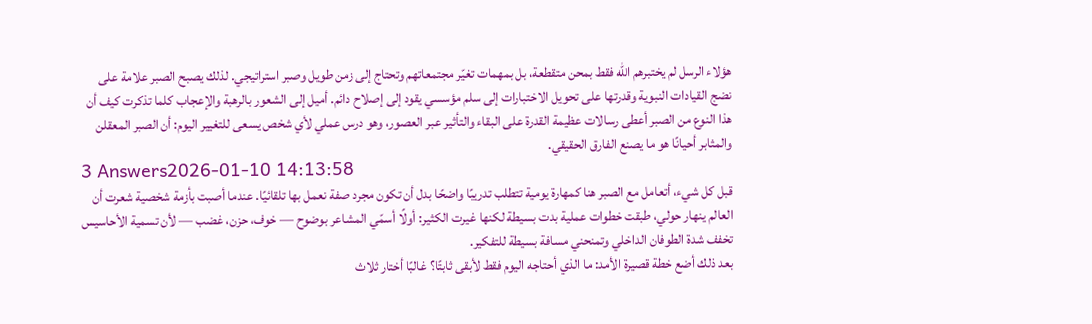هؤلاء الرسل لم يختبرهم الله فقط بمحن متقطعة، بل بمهمات تغيّر مجتمعاتهم وتحتاج إلى زمن طويل وصبر استراتيجي. لذلك يصبح الصبر علامة على نضج القيادات النبوية وقدرتها على تحويل الاختبارات إلى سلم مؤسسي يقود إلى إصلاح دائم. أميل إلى الشعور بالرهبة والإعجاب كلما تذكرت كيف أن هذا النوع من الصبر أعطى رسالات عظيمة القدرة على البقاء والتأثير عبر العصور، وهو درس عملي لأي شخص يسعى للتغيير اليوم: أن الصبر المعقلن والمثابر أحيانًا هو ما يصنع الفارق الحقيقي.
3 Answers2026-01-10 14:13:58
قبل كل شيء، أتعامل مع الصبر هنا كمهارة يومية تتطلب تدريبًا واضحًا بدل أن تكون مجرد صفة نعمل بها تلقائيًا. عندما أصبت بأزمة شخصية شعرت أن العالم ينهار حولي، طبقت خطوات عملية بدت بسيطة لكنها غيرت الكثير: أولًا أسمّي المشاعر بوضوح — خوف، حزن، غضب — لأن تسمية الأحاسيس تخفف شدة الطوفان الداخلي وتمنحني مسافة بسيطة للتفكير.
بعد ذلك أضع خطة قصيرة الأمد: ما الذي أحتاجه اليوم فقط لأبقى ثابتًا؟ غالبًا أختار ثلاث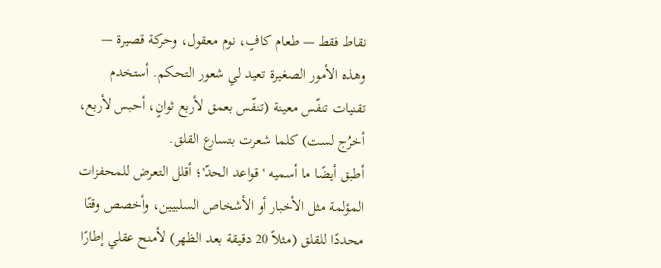نقاط فقط — طعام كافٍ، نوم معقول، وحركة قصيرة — وهذه الأمور الصغيرة تعيد لي شعور التحكم. أستخدم تقنيات تنفّس معينة (تنفّس بعمق لأربع ثوانٍ، أحبس لأربع، أخرُج لست) كلما شعرت بتسارع القلق.
أطبق أيضًا ما أسميه 'قواعد الحدّ'؛ أقلل التعرض للمحفزات المؤلمة مثل الأخبار أو الأشخاص السلبيين، وأخصص وقتًا محددًا للقلق (مثلاً 20 دقيقة بعد الظهر) لأمنح عقلي إطارًا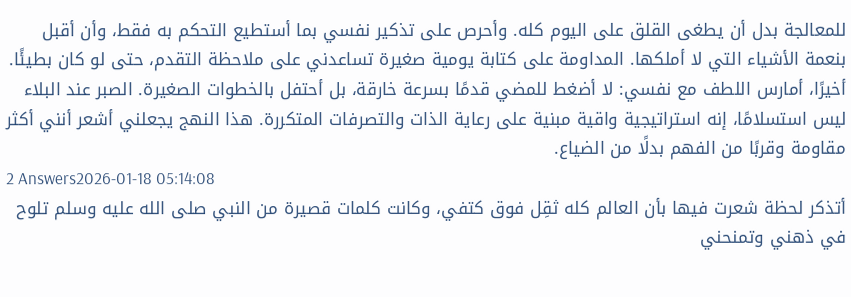للمعالجة بدل أن يطغى القلق على اليوم كله. وأحرص على تذكير نفسي بما أستطيع التحكم به فقط، وأن أقبل بنعمة الأشياء التي لا أملكها. المداومة على كتابة يومية صغيرة تساعدني على ملاحظة التقدم، حتى لو كان بطيئًا.
أخيرًا، أمارس اللطف مع نفسي: لا أضغط للمضي قدمًا بسرعة خارقة، بل أحتفل بالخطوات الصغيرة. الصبر عند البلاء ليس استسلامًا، إنه استراتيجية واقية مبنية على رعاية الذات والتصرفات المتكررة. هذا النهج يجعلني أشعر أنني أكثر مقاومة وقربًا من الفهم بدلًا من الضياع.
2 Answers2026-01-18 05:14:08
أتذكر لحظة شعرت فيها بأن العالم كله ثقِل فوق كتفي، وكانت كلمات قصيرة من النبي صلى الله عليه وسلم تلوح في ذهني وتمنحني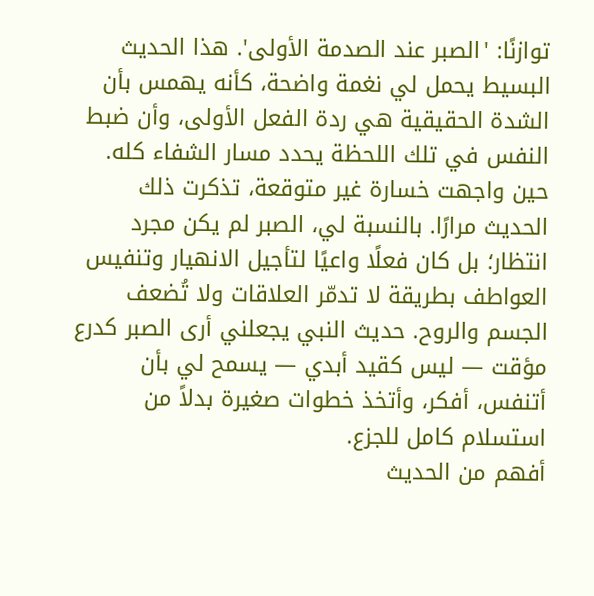توازنًا: 'الصبر عند الصدمة الأولى'. هذا الحديث البسيط يحمل لي نغمة واضحة، كأنه يهمس بأن الشدة الحقيقية هي ردة الفعل الأولى، وأن ضبط النفس في تلك اللحظة يحدد مسار الشفاء كله.
حين واجهت خسارة غير متوقعة، تذكرت ذلك الحديث مرارًا. بالنسبة لي، الصبر لم يكن مجرد انتظار؛ بل كان فعلًا واعيًا لتأجيل الانهيار وتنفيس العواطف بطريقة لا تدمّر العلاقات ولا تُضعف الجسم والروح. حديث النبي يجعلني أرى الصبر كدرع مؤقت — ليس كقيد أبدي — يسمح لي بأن أتنفس، أفكر، وأتخذ خطوات صغيرة بدلاً من استسلام كامل للجزع.
أفهم من الحديث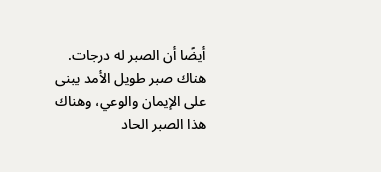أيضًا أن الصبر له درجات. هناك صبر طويل الأمد يبنى على الإيمان والوعي، وهناك هذا الصبر الحاد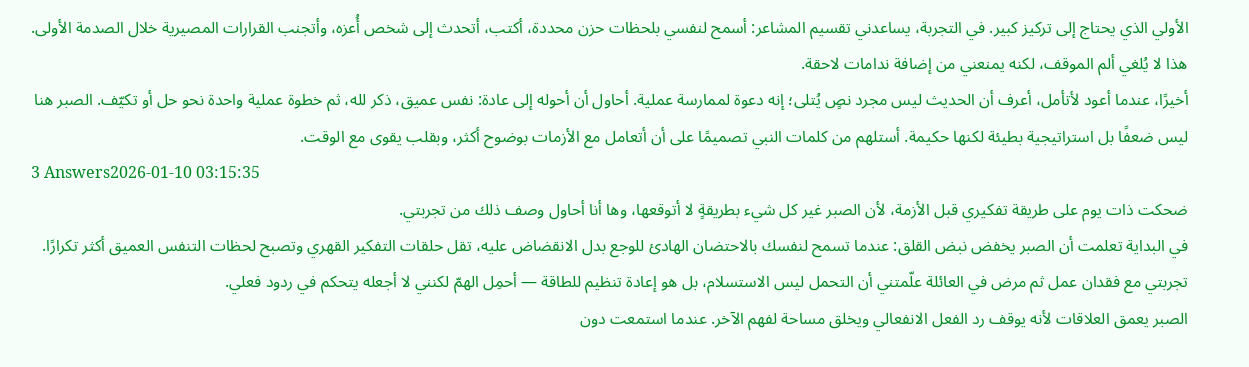الأولي الذي يحتاج إلى تركيز كبير. في التجربة، يساعدني تقسيم المشاعر: أسمح لنفسي بلحظات حزن محددة، أكتب، أتحدث إلى شخص أُعزه، وأتجنب القرارات المصيرية خلال الصدمة الأولى. هذا لا يُلغي ألم الموقف، لكنه يمنعني من إضافة ندامات لاحقة.
أخيرًا، عندما أعود لأتأمل، أعرف أن الحديث ليس مجرد نصٍ يُتلى؛ إنه دعوة لممارسة عملية. أحاول أن أحوله إلى عادة: نفس عميق، ذكر لله، ثم خطوة عملية واحدة نحو حل أو تكيّف. الصبر هنا ليس ضعفًا بل استراتيجية بطيئة لكنها حكيمة. أستلهم من كلمات النبي تصميمًا على أن أتعامل مع الأزمات بوضوح أكثر، وبقلب يقوى مع الوقت.
3 Answers2026-01-10 03:15:35
ضحكت ذات يوم على طريقة تفكيري قبل الأزمة، لأن الصبر غير كل شيء بطريقةٍ لا أتوقعها، وها أنا أحاول وصف ذلك من تجربتي.
في البداية تعلمت أن الصبر يخفض نبض القلق: عندما تسمح لنفسك بالاحتضان الهادئ للوجع بدل الانقضاض عليه، تقل حلقات التفكير القهري وتصبح لحظات التنفس العميق أكثر تكرارًا. تجربتي مع فقدان عمل ثم مرض في العائلة علّمتني أن التحمل ليس الاستسلام، بل هو إعادة تنظيم للطاقة — أحمِل الهمّ لكنني لا أجعله يتحكم في ردود فعلي.
الصبر يعمق العلاقات لأنه يوقف رد الفعل الانفعالي ويخلق مساحة لفهم الآخر. عندما استمعت دون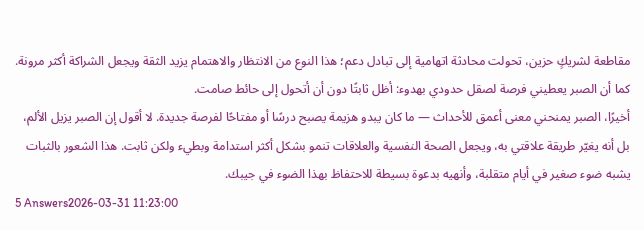مقاطعة لشريكٍ حزين، تحولت محادثة اتهامية إلى تبادل دعم؛ هذا النوع من الانتظار والاهتمام يزيد الثقة ويجعل الشراكة أكثر مرونة. كما أن الصبر يعطيني فرصة لصقل حدودي بهدوء: أظل ثابتًا دون أن أتحول إلى حائط صامت.
أخيرًا، الصبر يمنحني معنى أعمق للأحداث — ما كان يبدو هزيمة يصبح درسًا أو مفتاحًا لفرصة جديدة. لا أقول إن الصبر يزيل الألم، بل أنه يغيّر طريقة علاقتي به، ويجعل الصحة النفسية والعلاقات تنمو بشكل أكثر استدامة وبطيء ولكن ثابت. هذا الشعور بالثبات يشبه ضوء صغير في أيام متقلبة، وأنهيه بدعوة بسيطة للاحتفاظ بهذا الضوء في جيبك.
5 Answers2026-03-31 11:23:00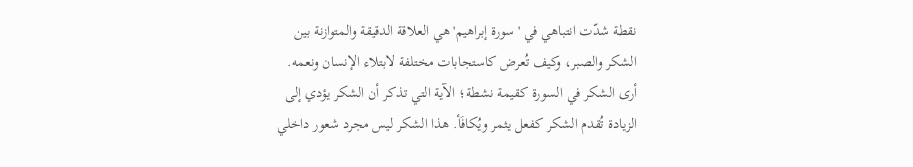نقطة شدّت انتباهي في 'سورة إبراهيم' هي العلاقة الدقيقة والمتوازنة بين الشكر والصبر، وكيف تُعرض كاستجابات مختلفة لابتلاء الإنسان ونعمه.
أرى الشكر في السورة كقيمة نشطة؛ الآية التي تذكر أن الشكر يؤدي إلى الزيادة تُقدم الشكر كفعل يثمر ويُكافَأ. هذا الشكر ليس مجرد شعور داخلي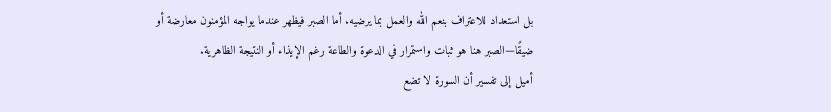بل استعداد للاعتراف بنعم الله والعمل بما يرضيه. أما الصبر فيظهر عندما يواجه المؤمنون معارضة أو ضيقًا—الصبر هنا هو ثبات واستمرار في الدعوة والطاعة رغم الإيذاء أو النتيجة الظاهرية.
أميل إلى تفسير أن السورة لا تضع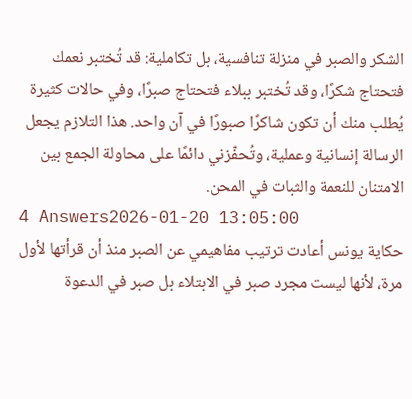الشكر والصبر في منزلة تنافسية، بل تكاملية: قد تُختبر نعمك فتحتاج شكرًا، وقد تُختبر ببلاء فتحتاج صبرًا، وفي حالات كثيرة يُطلب منك أن تكون شاكرًا صبورًا في آن واحد. هذا التلازم يجعل الرسالة إنسانية وعملية، وتُحفّزني دائمًا على محاولة الجمع بين الامتنان للنعمة والثبات في المحن.
4 Answers2026-01-20 13:05:00
حكاية يونس أعادت ترتيب مفاهيمي عن الصبر منذ أن قرأتها لأول مرة، لأنها ليست مجرد صبر في الابتلاء بل صبر في الدعوة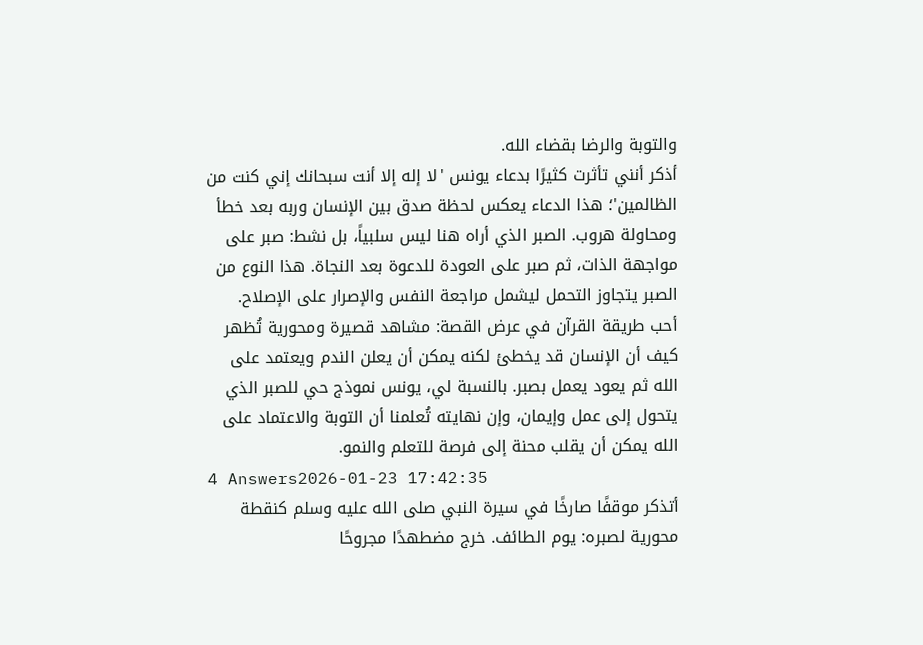والتوبة والرضا بقضاء الله.
أذكر أنني تأثرت كثيرًا بدعاء يونس 'لا إله إلا أنت سبحانك إني كنت من الظالمين'؛ هذا الدعاء يعكس لحظة صدق بين الإنسان وربه بعد خطأ ومحاولة هروب. الصبر الذي أراه هنا ليس سلبياً، بل نشط: صبر على مواجهة الذات، ثم صبر على العودة للدعوة بعد النجاة. هذا النوع من الصبر يتجاوز التحمل ليشمل مراجعة النفس والإصرار على الإصلاح.
أحب طريقة القرآن في عرض القصة: مشاهد قصيرة ومحورية تُظهر كيف أن الإنسان قد يخطئ لكنه يمكن أن يعلن الندم ويعتمد على الله ثم يعود يعمل بصبر. بالنسبة لي، يونس نموذج حي للصبر الذي يتحول إلى عمل وإيمان، وإن نهايته تُعلمنا أن التوبة والاعتماد على الله يمكن أن يقلب محنة إلى فرصة للتعلم والنمو.
4 Answers2026-01-23 17:42:35
أتذكر موقفًا صارخًا في سيرة النبي صلى الله عليه وسلم كنقطة محورية لصبره: يوم الطائف. خرج مضطهدًا مجروحًا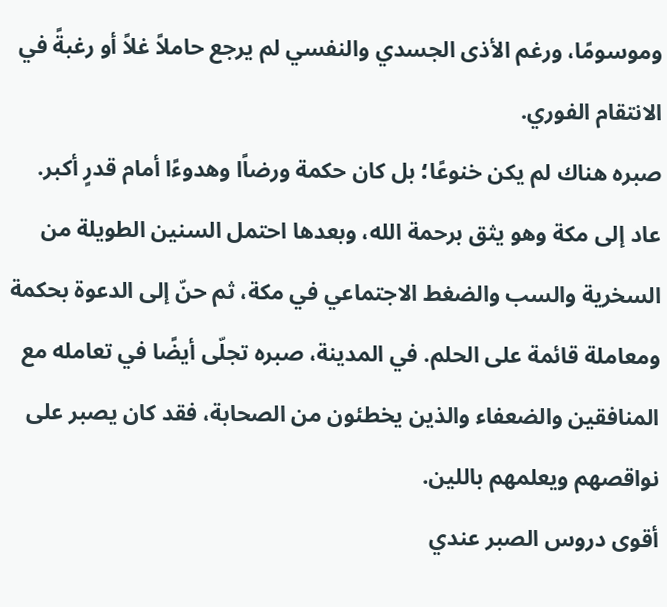وموسومًا، ورغم الأذى الجسدي والنفسي لم يرجع حاملاً غلاً أو رغبةً في الانتقام الفوري.
صبره هناك لم يكن خنوعًا؛ بل كان حكمة ورضاًا وهدوءًا أمام قدرٍ أكبر. عاد إلى مكة وهو يثق برحمة الله، وبعدها احتمل السنين الطويلة من السخرية والسب والضغط الاجتماعي في مكة، ثم حنّ إلى الدعوة بحكمة ومعاملة قائمة على الحلم. في المدينة، صبره تجلّى أيضًا في تعامله مع المنافقين والضعفاء والذين يخطئون من الصحابة، فقد كان يصبر على نواقصهم ويعلمهم باللين.
أقوى دروس الصبر عندي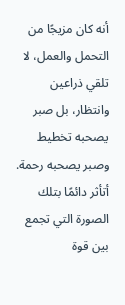أنه كان مزيجًا من التحمل والعمل، لا تلقي ذراعين وانتظار، بل صبر يصحبه تخطيط وصبر يصحبه رحمة. أتأثر دائمًا بتلك الصورة التي تجمع بين قوة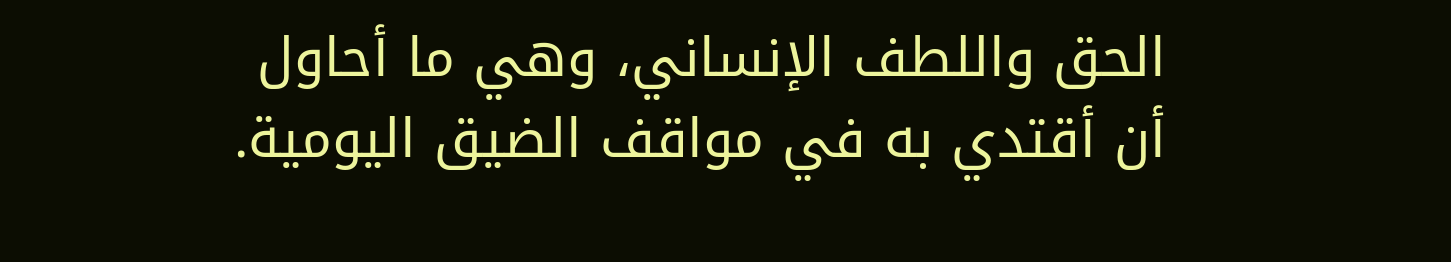الحق واللطف الإنساني، وهي ما أحاول أن أقتدي به في مواقف الضيق اليومية.